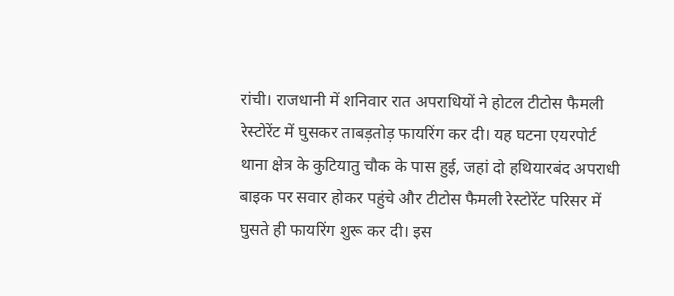रांची। राजधानी में शनिवार रात अपराधियों ने होटल टीटोस फैमली रेस्टोरेंट में घुसकर ताबड़तोड़ फायरिंग कर दी। यह घटना एयरपोर्ट थाना क्षेत्र के कुटियातु चौक के पास हुई, जहां दो हथियारबंद अपराधी बाइक पर सवार होकर पहुंचे और टीटोस फैमली रेस्टोरेंट परिसर में घुसते ही फायरिंग शुरू कर दी। इस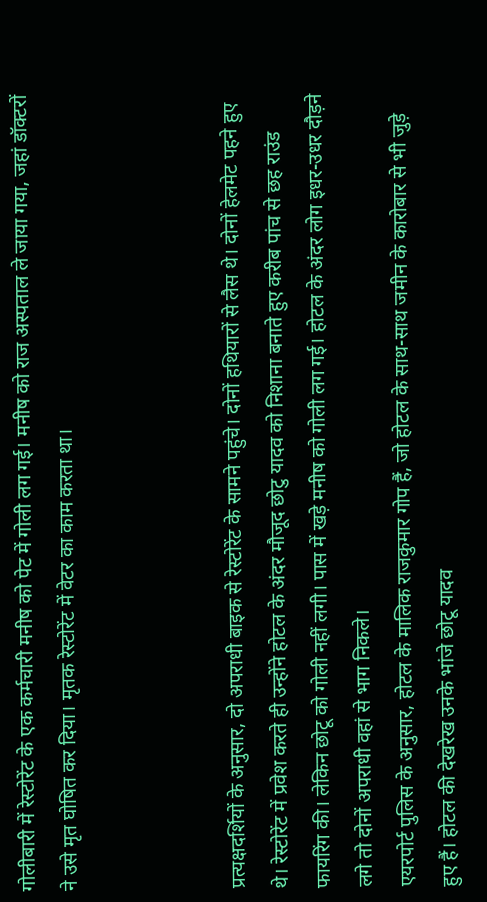गोलीबारी में रेस्टोरेंट के एक कर्मचारी मनीष को पेट में गोली लग गई। मनीष को राज अस्पताल ले जाया गया, जहां डॉक्टरों ने उसे मृत घोषित कर दिया। मृतक रेस्टोरेंट में वेटर का काम करता था।



प्रत्यक्षदर्शियों के अनुसार, दो अपराधी बाइक से रेस्टोरेंट के सामने पहुंचे। दोनों हथियारों से लैस थे। दोनों हेलमेट पहने हुए थे। रेस्टोरेंट में प्रवेश करते ही उन्होंने होटल के अंदर मौजूद छोटु यादव को निशाना बनाते हुए करीब पांच से छह राउंड फायरिंग की। लेकिन छोटू को गोली नहीं लगी। पास में खड़े मनीष को गोली लग गई। होटल के अंदर लोग इधर-उधर दौड़ने लगे तो दोनों अपराधी वहां से भाग निकले।
एयरपोर्ट पुलिस के अनुसार, होटल के मालिक राजकुमार गोप हैं, जो होटल के साथ-साथ जमीन के कारोबार से भी जुड़े हुए हैं। होटल की देखरेख उनके भांजे छोटू यादव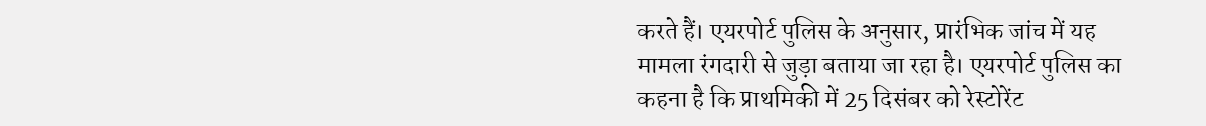करते हैं। एयरपोर्ट पुलिस के अनुसार, प्रारंभिक जांच में यह मामला रंगदारी से जुड़ा बताया जा रहा है। एयरपोर्ट पुलिस का कहना है कि प्राथमिकी में 25 दिसंबर को रेस्टोरेंट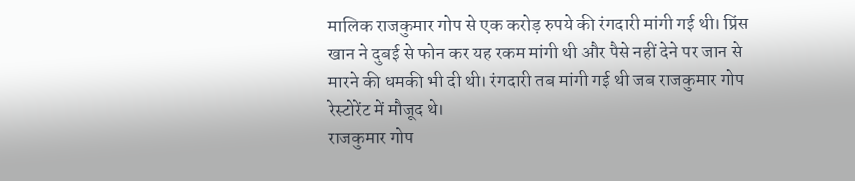मालिक राजकुमार गोप से एक करोड़ रुपये की रंगदारी मांगी गई थी। प्रिंस खान ने दुबई से फोन कर यह रकम मांगी थी और पैसे नहीं देने पर जान से मारने की धमकी भी दी थी। रंगदारी तब मांगी गई थी जब राजकुमार गोप रेस्टोरेंट में मौजूद थे।
राजकुमार गोप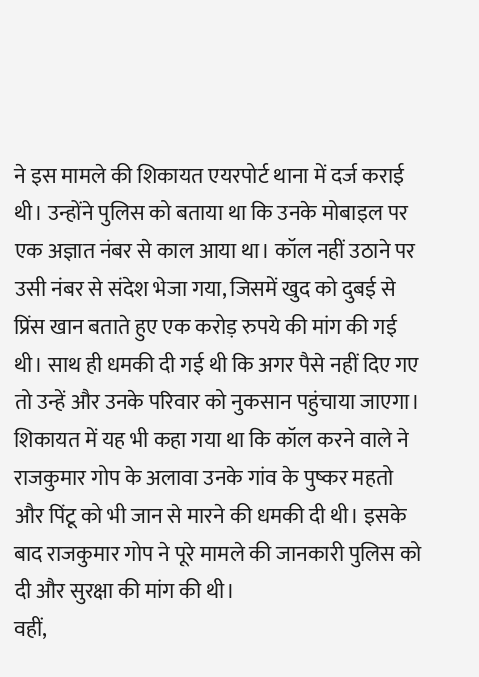ने इस मामले की शिकायत एयरपोर्ट थाना में दर्ज कराई थी। उन्होंने पुलिस को बताया था कि उनके मोबाइल पर एक अज्ञात नंबर से काल आया था। कॉल नहीं उठाने पर उसी नंबर से संदेश भेजा गया, जिसमें खुद को दुबई से प्रिंस खान बताते हुए एक करोड़ रुपये की मांग की गई थी। साथ ही धमकी दी गई थी कि अगर पैसे नहीं दिए गए तो उन्हें और उनके परिवार को नुकसान पहुंचाया जाएगा।
शिकायत में यह भी कहा गया था कि कॉल करने वाले ने राजकुमार गोप के अलावा उनके गांव के पुष्कर महतो और पिंटू को भी जान से मारने की धमकी दी थी। इसके बाद राजकुमार गोप ने पूरे मामले की जानकारी पुलिस को दी और सुरक्षा की मांग की थी।
वहीं,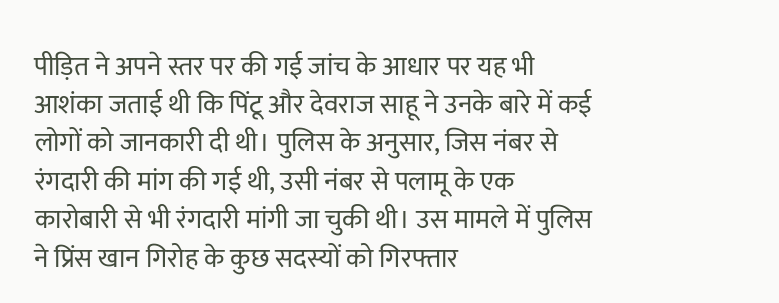पीड़ित ने अपने स्तर पर की गई जांच के आधार पर यह भी आशंका जताई थी कि पिंटू और देवराज साहू ने उनके बारे में कई लोगों को जानकारी दी थी। पुलिस के अनुसार, जिस नंबर से रंगदारी की मांग की गई थी, उसी नंबर से पलामू के एक कारोबारी से भी रंगदारी मांगी जा चुकी थी। उस मामले में पुलिस ने प्रिंस खान गिरोह के कुछ सदस्यों को गिरफ्तार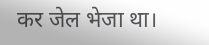कर जेल भेजा था।